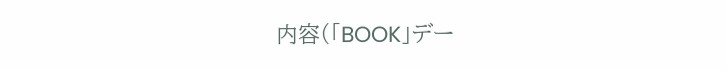内容(「BOOK」デー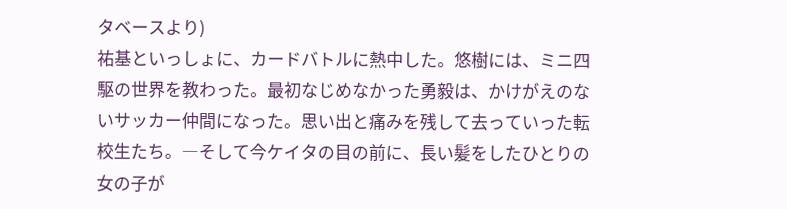タベースより)
祐基といっしょに、カードバトルに熱中した。悠樹には、ミニ四駆の世界を教わった。最初なじめなかった勇毅は、かけがえのないサッカー仲間になった。思い出と痛みを残して去っていった転校生たち。―そして今ケイタの目の前に、長い髪をしたひとりの女の子が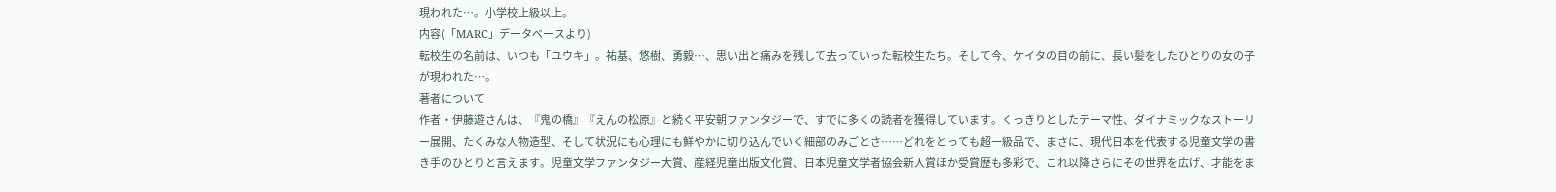現われた…。小学校上級以上。
内容(「MARC」データベースより)
転校生の名前は、いつも「ユウキ」。祐基、悠樹、勇毅…、思い出と痛みを残して去っていった転校生たち。そして今、ケイタの目の前に、長い髪をしたひとりの女の子が現われた…。
著者について
作者・伊藤遊さんは、『鬼の橋』『えんの松原』と続く平安朝ファンタジーで、すでに多くの読者を獲得しています。くっきりとしたテーマ性、ダイナミックなストーリー展開、たくみな人物造型、そして状況にも心理にも鮮やかに切り込んでいく細部のみごとさ……どれをとっても超一級品で、まさに、現代日本を代表する児童文学の書き手のひとりと言えます。児童文学ファンタジー大賞、産経児童出版文化賞、日本児童文学者協会新人賞ほか受賞歴も多彩で、これ以降さらにその世界を広げ、才能をま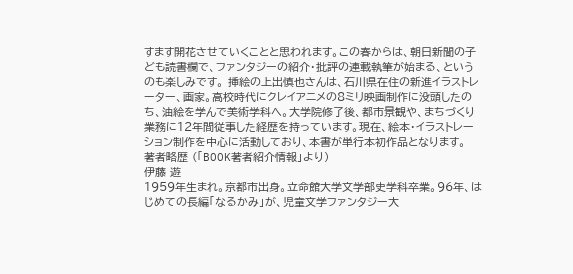すます開花させていくことと思われます。この春からは、朝日新聞の子ども読書欄で、ファンタジーの紹介・批評の連載執筆が始まる、というのも楽しみです。 挿絵の上出慎也さんは、石川県在住の新進イラストレーター、画家。高校時代にクレイアニメの8ミリ映画制作に没頭したのち、油絵を学んで美術学科へ。大学院修了後、都市景観や、まちづくり業務に12年間従事した経歴を持っています。現在、絵本・イラストレーション制作を中心に活動しており、本書が単行本初作品となります。
著者略歴 (「BOOK著者紹介情報」より)
伊藤 遊
1959年生まれ。京都市出身。立命館大学文学部史学科卒業。96年、はじめての長編「なるかみ」が、児童文学ファンタジー大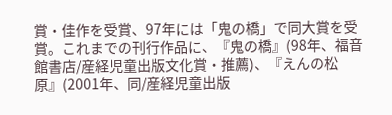賞・佳作を受賞、97年には「鬼の橋」で同大賞を受賞。これまでの刊行作品に、『鬼の橋』(98年、福音館書店/産経児童出版文化賞・推薦)、『えんの松原』(2001年、同/産経児童出版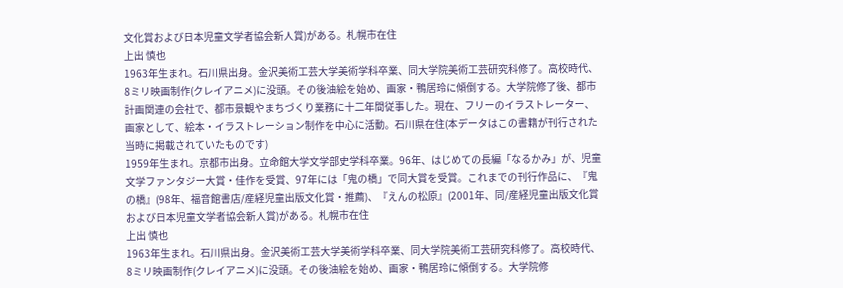文化賞および日本児童文学者協会新人賞)がある。札幌市在住
上出 慎也
1963年生まれ。石川県出身。金沢美術工芸大学美術学科卒業、同大学院美術工芸研究科修了。高校時代、8ミリ映画制作(クレイアニメ)に没頭。その後油絵を始め、画家・鴨居玲に傾倒する。大学院修了後、都市計画関連の会社で、都市景観やまちづくり業務に十二年間従事した。現在、フリーのイラストレーター、画家として、絵本・イラストレーション制作を中心に活動。石川県在住(本データはこの書籍が刊行された当時に掲載されていたものです)
1959年生まれ。京都市出身。立命館大学文学部史学科卒業。96年、はじめての長編「なるかみ」が、児童文学ファンタジー大賞・佳作を受賞、97年には「鬼の橋」で同大賞を受賞。これまでの刊行作品に、『鬼の橋』(98年、福音館書店/産経児童出版文化賞・推薦)、『えんの松原』(2001年、同/産経児童出版文化賞および日本児童文学者協会新人賞)がある。札幌市在住
上出 慎也
1963年生まれ。石川県出身。金沢美術工芸大学美術学科卒業、同大学院美術工芸研究科修了。高校時代、8ミリ映画制作(クレイアニメ)に没頭。その後油絵を始め、画家・鴨居玲に傾倒する。大学院修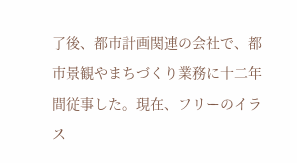了後、都市計画関連の会社で、都市景観やまちづくり業務に十二年間従事した。現在、フリーのイラス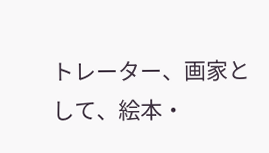トレーター、画家として、絵本・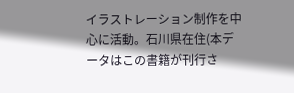イラストレーション制作を中心に活動。石川県在住(本データはこの書籍が刊行さ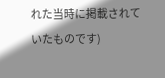れた当時に掲載されていたものです)